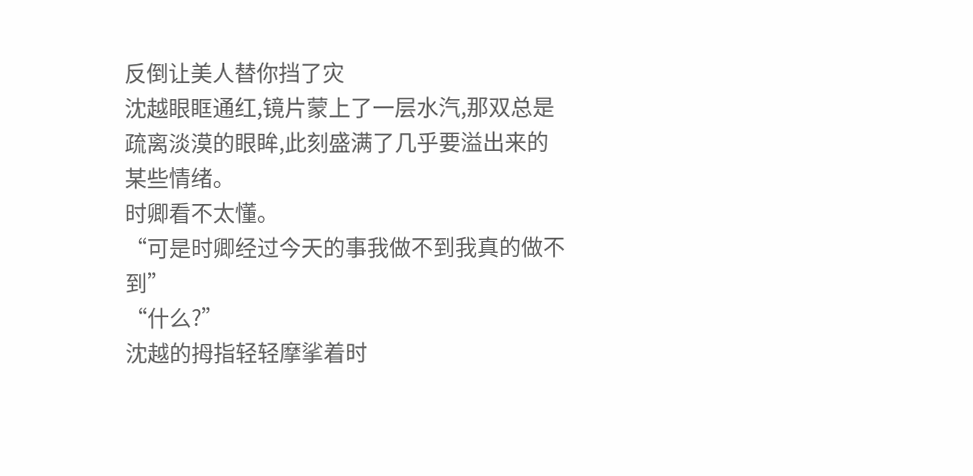反倒让美人替你挡了灾
沈越眼眶通红,镜片蒙上了一层水汽,那双总是疏离淡漠的眼眸,此刻盛满了几乎要溢出来的某些情绪。
时卿看不太懂。
“可是时卿经过今天的事我做不到我真的做不到”
“什么?”
沈越的拇指轻轻摩挲着时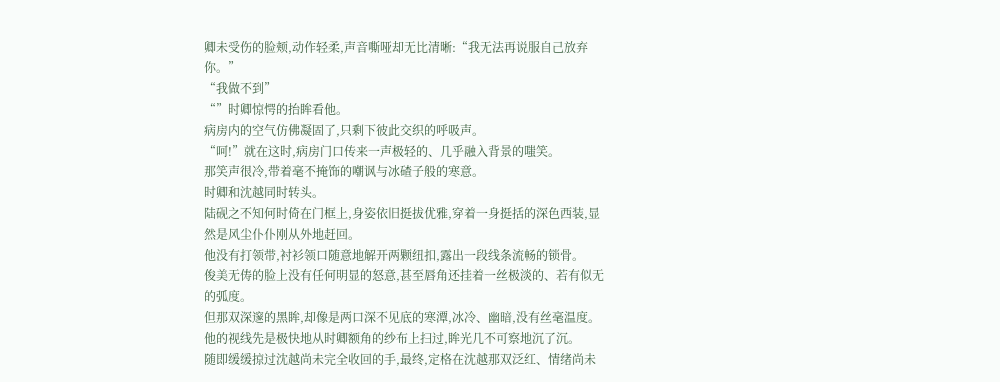卿未受伤的脸颊,动作轻柔,声音嘶哑却无比清晰:“我无法再说服自己放弃你。”
“我做不到”
“”时卿惊愕的抬眸看他。
病房内的空气仿佛凝固了,只剩下彼此交织的呼吸声。
“呵!”就在这时,病房门口传来一声极轻的、几乎融入背景的嗤笑。
那笑声很冷,带着毫不掩饰的嘲讽与冰碴子般的寒意。
时卿和沈越同时转头。
陆砚之不知何时倚在门框上,身姿依旧挺拔优雅,穿着一身挺括的深色西装,显然是风尘仆仆刚从外地赶回。
他没有打领带,衬衫领口随意地解开两颗纽扣,露出一段线条流畅的锁骨。
俊美无俦的脸上没有任何明显的怒意,甚至唇角还挂着一丝极淡的、若有似无的弧度。
但那双深邃的黑眸,却像是两口深不见底的寒潭,冰冷、幽暗,没有丝毫温度。
他的视线先是极快地从时卿额角的纱布上扫过,眸光几不可察地沉了沉。
随即缓缓掠过沈越尚未完全收回的手,最终,定格在沈越那双泛红、情绪尚未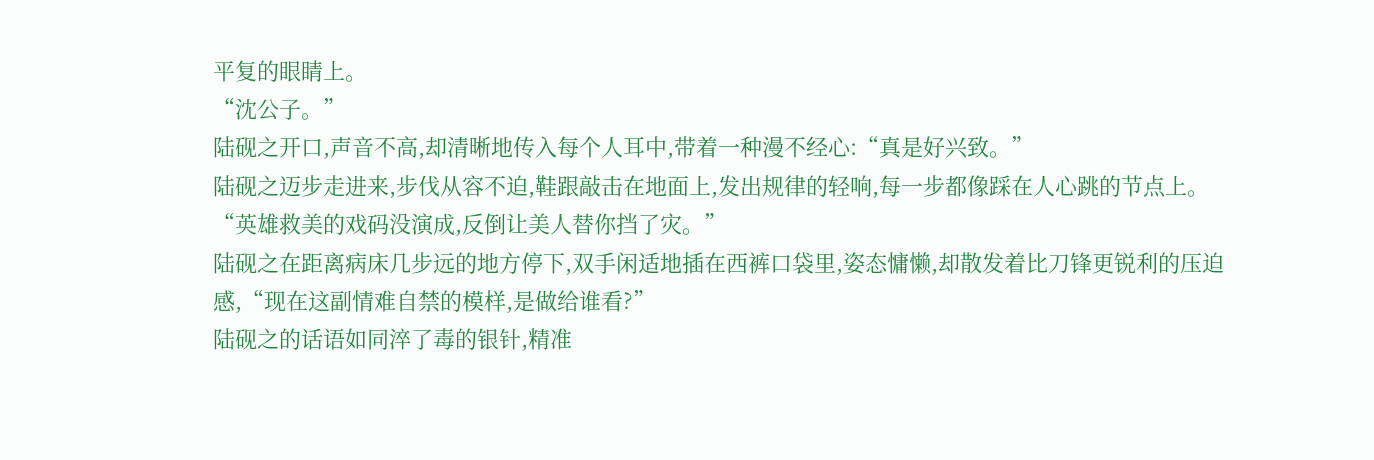平复的眼睛上。
“沈公子。”
陆砚之开口,声音不高,却清晰地传入每个人耳中,带着一种漫不经心:“真是好兴致。”
陆砚之迈步走进来,步伐从容不迫,鞋跟敲击在地面上,发出规律的轻响,每一步都像踩在人心跳的节点上。
“英雄救美的戏码没演成,反倒让美人替你挡了灾。”
陆砚之在距离病床几步远的地方停下,双手闲适地插在西裤口袋里,姿态慵懒,却散发着比刀锋更锐利的压迫感,“现在这副情难自禁的模样,是做给谁看?”
陆砚之的话语如同淬了毒的银针,精准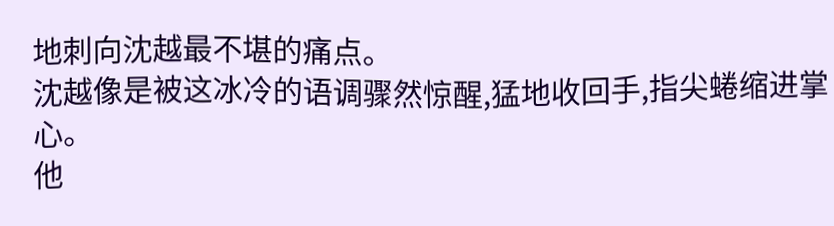地刺向沈越最不堪的痛点。
沈越像是被这冰冷的语调骤然惊醒,猛地收回手,指尖蜷缩进掌心。
他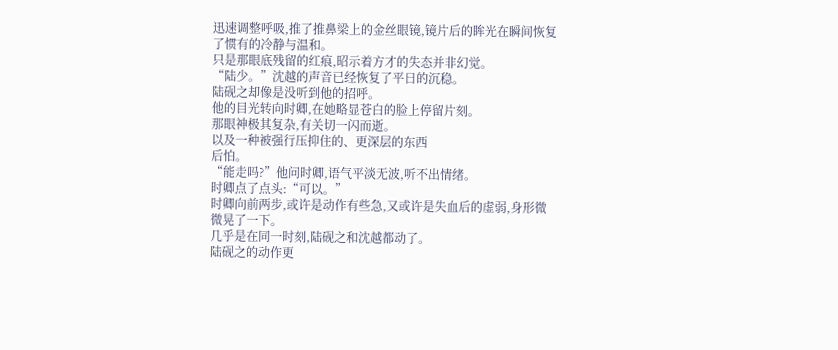迅速调整呼吸,推了推鼻梁上的金丝眼镜,镜片后的眸光在瞬间恢复了惯有的冷静与温和。
只是那眼底残留的红痕,昭示着方才的失态并非幻觉。
“陆少。”沈越的声音已经恢复了平日的沉稳。
陆砚之却像是没听到他的招呼。
他的目光转向时卿,在她略显苍白的脸上停留片刻。
那眼神极其复杂,有关切一闪而逝。
以及一种被强行压抑住的、更深层的东西
后怕。
“能走吗?”他问时卿,语气平淡无波,听不出情绪。
时卿点了点头:“可以。”
时卿向前两步,或许是动作有些急,又或许是失血后的虚弱,身形微微晃了一下。
几乎是在同一时刻,陆砚之和沈越都动了。
陆砚之的动作更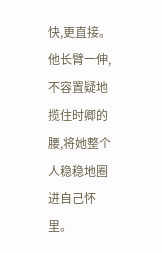快,更直接。
他长臂一伸,不容置疑地揽住时卿的腰,将她整个人稳稳地圈进自己怀里。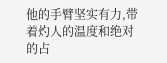他的手臂坚实有力,带着灼人的温度和绝对的占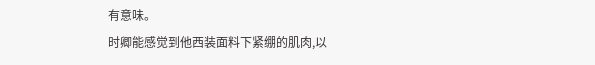有意味。
时卿能感觉到他西装面料下紧绷的肌肉,以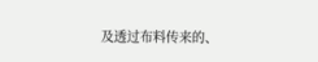及透过布料传来的、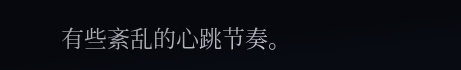有些紊乱的心跳节奏。